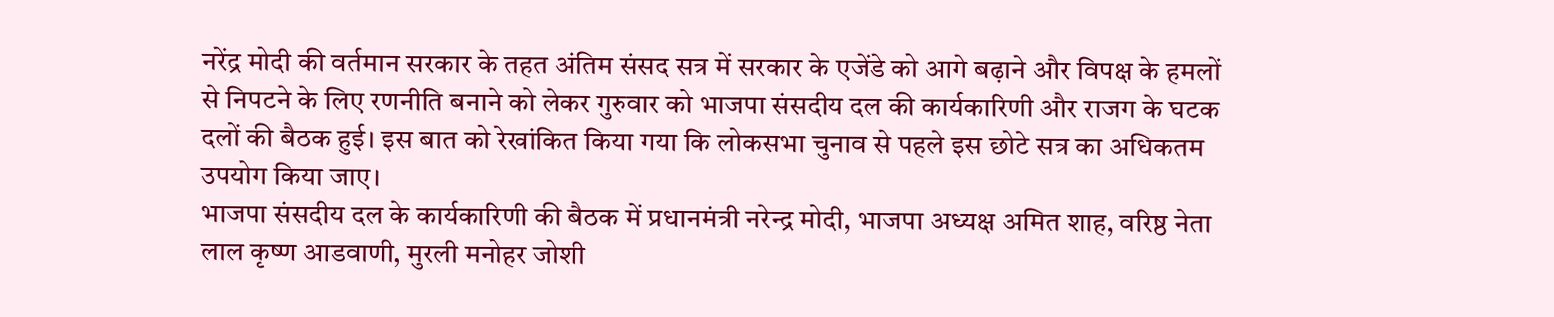नरेंद्र मोदी की वर्तमान सरकार के तहत अंतिम संसद सत्र में सरकार के एजेंडे को आगे बढ़ाने और विपक्ष के हमलों से निपटने के लिए रणनीति बनाने को लेकर गुरुवार को भाजपा संसदीय दल की कार्यकारिणी और राजग के घटक दलों की बैठक हुई। इस बात को रेखांकित किया गया कि लोकसभा चुनाव से पहले इस छोटे सत्र का अधिकतम उपयोग किया जाए।
भाजपा संसदीय दल के कार्यकारिणी की बैठक में प्रधानमंत्री नरेन्द्र मोदी, भाजपा अध्यक्ष अमित शाह, वरिष्ठ नेता लाल कृष्ण आडवाणी, मुरली मनोहर जोशी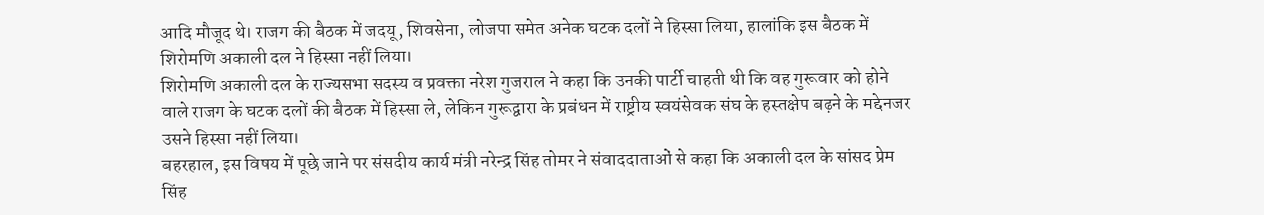आदि मौजूद थे। राजग की बैठक में जदयू, शिवसेना, लोजपा समेत अनेक घटक दलों ने हिस्सा लिया, हालांकि इस बैठक में शिरोमणि अकाली दल ने हिस्सा नहीं लिया।
शिरोमणि अकाली दल के राज्यसभा सदस्य व प्रवक्ता नरेश गुजराल ने कहा कि उनकी पार्टी चाहती थी कि वह गुरूवार को होने वाले राजग के घटक दलों की बैठक में हिस्सा ले, लेकिन गुरूद्वारा के प्रबंधन में राष्ट्रीय स्वयंसेवक संघ के हस्तक्षेप बढ़ने के मद्देनजर उसने हिस्सा नहीं लिया।
बहरहाल, इस विषय में पूछे जाने पर संसदीय कार्य मंत्री नरेन्द्र सिंह तोमर ने संवाददाताओं से कहा कि अकाली दल के सांसद प्रेम सिंह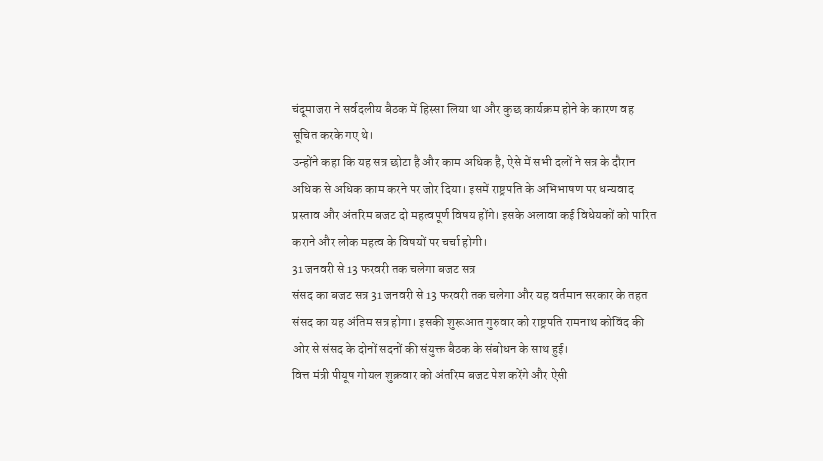चंदूमाजरा ने सर्वदलीय बैठक में हिस्सा लिया था और कुछ कार्यक्रम होने के कारण वह सूचित करके गए थे।
उन्होंने कहा कि यह सत्र छोटा है और काम अधिक है, ऐसे में सभी दलों ने सत्र के दौरान अधिक से अधिक काम करने पर जोर दिया। इसमें राष्ट्रपति के अभिभाषण पर धन्यवाद प्रस्ताव और अंतरिम बजट दो महत्वपूर्ण विषय होंगे। इसके अलावा कई विधेयकों को पारित कराने और लोक महत्व के विषयों पर चर्चा होगी।
31 जनवरी से 13 फरवरी तक चलेगा बजट सत्र
संसद का बजट सत्र 31 जनवरी से 13 फरवरी तक चलेगा और यह वर्तमान सरकार के तहत संसद का यह अंतिम सत्र होगा। इसकी शुरूआत गुरुवार को राष्ट्रपति रामनाथ कोविंद की ओर से संसद के दोनों सदनों की संयुक्त बैठक के संबोधन के साथ हुई।
वित्त मंत्री पीयूष गोयल शुक्रवार को अंतरिम बजट पेश करेंगे और ऐसी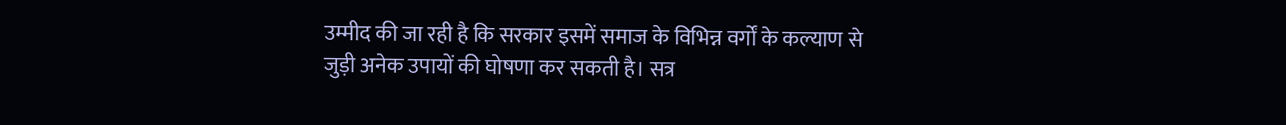उम्मीद की जा रही है कि सरकार इसमें समाज के विभिन्न वर्गों के कल्याण से जुड़ी अनेक उपायों की घोषणा कर सकती है। सत्र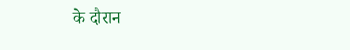के दौरान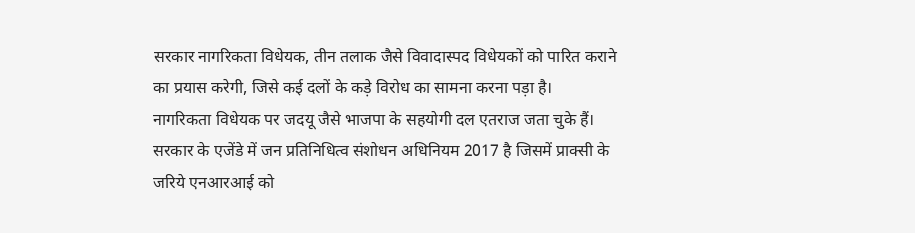सरकार नागरिकता विधेयक, तीन तलाक जैसे विवादास्पद विधेयकों को पारित कराने का प्रयास करेगी, जिसे कई दलों के कड़े विरोध का सामना करना पड़ा है।
नागरिकता विधेयक पर जदयू जैसे भाजपा के सहयोगी दल एतराज जता चुके हैं। सरकार के एजेंडे में जन प्रतिनिधित्व संशोधन अधिनियम 2017 है जिसमें प्राक्सी के जरिये एनआरआई को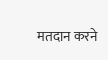मतदान करने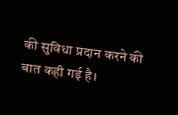की सुविधा प्रदान करने की बात कही गई है।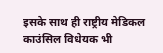इसके साथ ही राष्ट्रीय मेडिकल काउंसिल विधेयक भी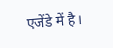एजेंडे में है।